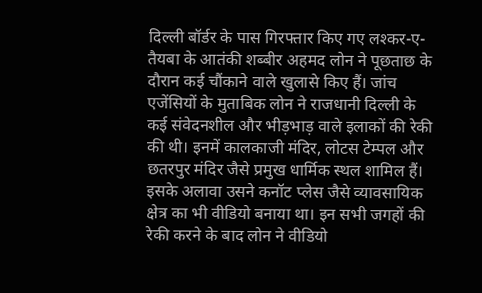दिल्ली बॉर्डर के पास गिरफ्तार किए गए लश्कर-ए-तैयबा के आतंकी शब्बीर अहमद लोन ने पूछताछ के दौरान कई चौंकाने वाले खुलासे किए हैं। जांच एजेंसियों के मुताबिक लोन ने राजधानी दिल्ली के कई संवेदनशील और भीड़भाड़ वाले इलाकों की रेकी की थी। इनमें कालकाजी मंदिर, लोटस टेम्पल और छतरपुर मंदिर जैसे प्रमुख धार्मिक स्थल शामिल हैं। इसके अलावा उसने कनॉट प्लेस जैसे व्यावसायिक क्षेत्र का भी वीडियो बनाया था। इन सभी जगहों की रेकी करने के बाद लोन ने वीडियो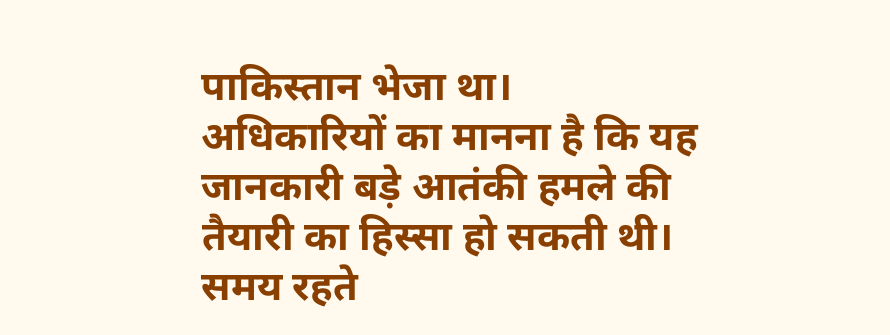पाकिस्तान भेजा था। अधिकारियों का मानना है कि यह जानकारी बड़े आतंकी हमले की तैयारी का हिस्सा हो सकती थी। समय रहते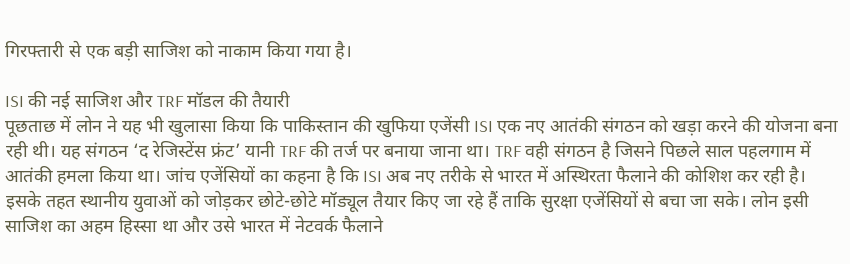गिरफ्तारी से एक बड़ी साजिश को नाकाम किया गया है।

ISI की नई साजिश और TRF मॉडल की तैयारी
पूछताछ में लोन ने यह भी खुलासा किया कि पाकिस्तान की खुफिया एजेंसी ISI एक नए आतंकी संगठन को खड़ा करने की योजना बना रही थी। यह संगठन ‘द रेजिस्टेंस फ्रंट’ यानी TRF की तर्ज पर बनाया जाना था। TRF वही संगठन है जिसने पिछले साल पहलगाम में आतंकी हमला किया था। जांच एजेंसियों का कहना है कि ISI अब नए तरीके से भारत में अस्थिरता फैलाने की कोशिश कर रही है। इसके तहत स्थानीय युवाओं को जोड़कर छोटे-छोटे मॉड्यूल तैयार किए जा रहे हैं ताकि सुरक्षा एजेंसियों से बचा जा सके। लोन इसी साजिश का अहम हिस्सा था और उसे भारत में नेटवर्क फैलाने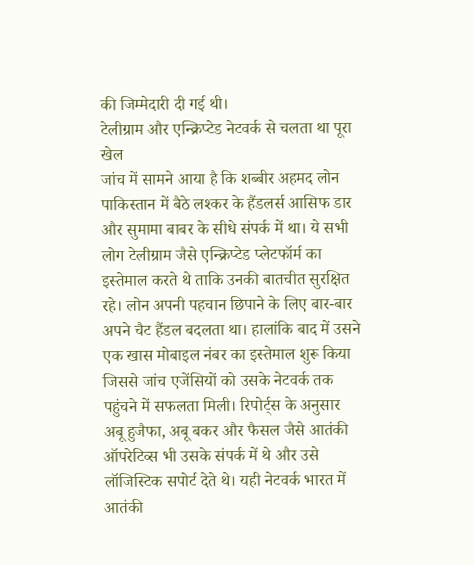की जिम्मेदारी दी गई थी।
टेलीग्राम और एन्क्रिप्टेड नेटवर्क से चलता था पूरा खेल
जांच में सामने आया है कि शब्बीर अहमद लोन पाकिस्तान में बैठे लश्कर के हैंडलर्स आसिफ डार और सुमामा बाबर के सीधे संपर्क में था। ये सभी लोग टेलीग्राम जैसे एन्क्रिप्टेड प्लेटफॉर्म का इस्तेमाल करते थे ताकि उनकी बातचीत सुरक्षित रहे। लोन अपनी पहचान छिपाने के लिए बार-बार अपने चैट हैंडल बदलता था। हालांकि बाद में उसने एक खास मोबाइल नंबर का इस्तेमाल शुरू किया जिससे जांच एजेंसियों को उसके नेटवर्क तक पहुंचने में सफलता मिली। रिपोर्ट्स के अनुसार अबू हुजैफा, अबू बकर और फैसल जैसे आतंकी ऑपरेटिव्स भी उसके संपर्क में थे और उसे लॉजिस्टिक सपोर्ट देते थे। यही नेटवर्क भारत में आतंकी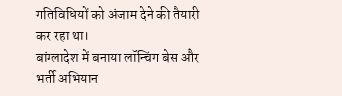गतिविधियों को अंजाम देने की तैयारी कर रहा था।
बांग्लादेश में बनाया लॉन्चिंग बेस और भर्ती अभियान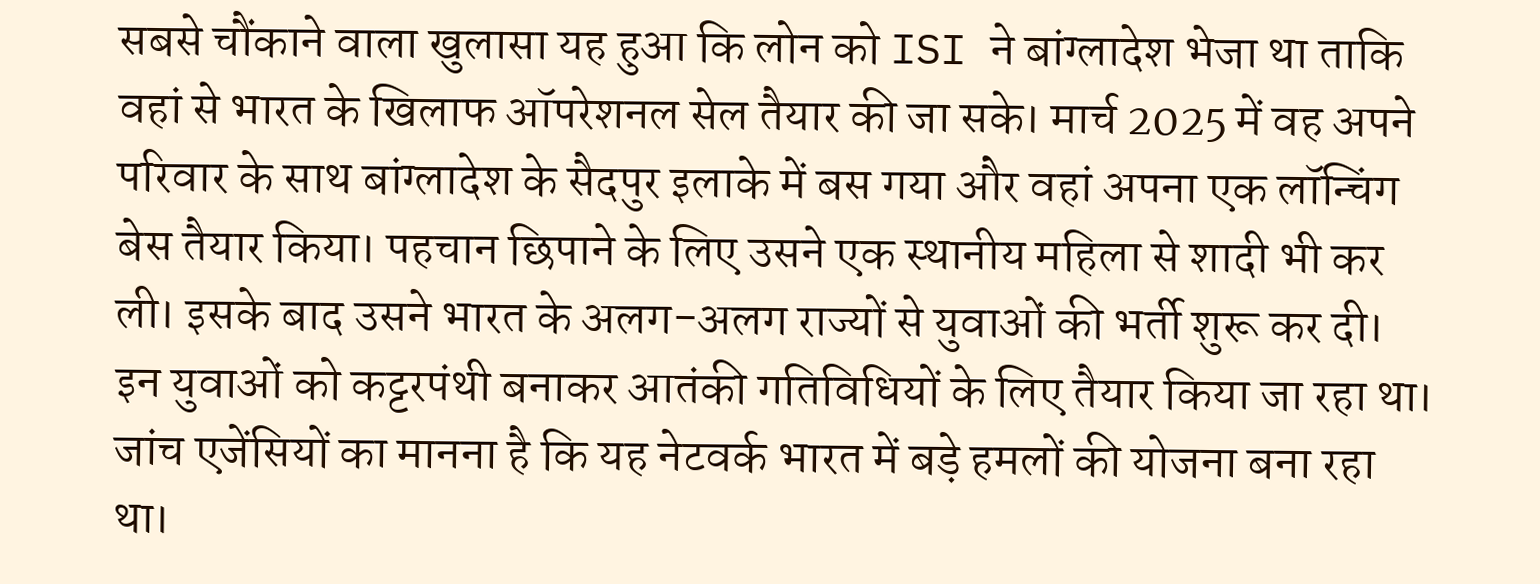सबसे चौंकाने वाला खुलासा यह हुआ कि लोन को ISI ने बांग्लादेश भेजा था ताकि वहां से भारत के खिलाफ ऑपरेशनल सेल तैयार की जा सके। मार्च 2025 में वह अपने परिवार के साथ बांग्लादेश के सैदपुर इलाके में बस गया और वहां अपना एक लॉन्चिंग बेस तैयार किया। पहचान छिपाने के लिए उसने एक स्थानीय महिला से शादी भी कर ली। इसके बाद उसने भारत के अलग-अलग राज्यों से युवाओं की भर्ती शुरू कर दी। इन युवाओं को कट्टरपंथी बनाकर आतंकी गतिविधियों के लिए तैयार किया जा रहा था। जांच एजेंसियों का मानना है कि यह नेटवर्क भारत में बड़े हमलों की योजना बना रहा था।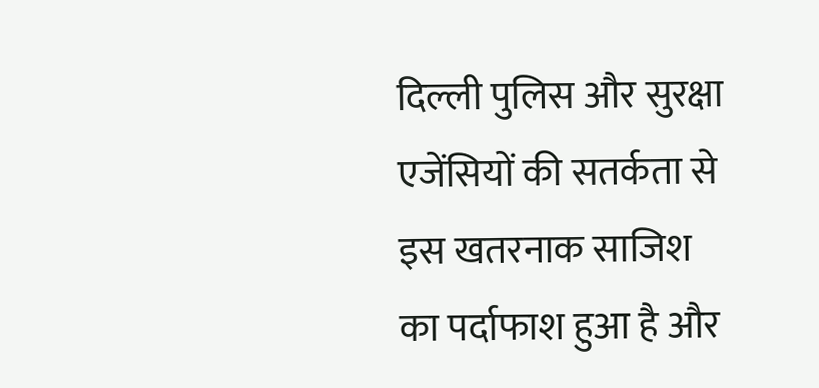दिल्ली पुलिस और सुरक्षा एजेंसियों की सतर्कता से इस खतरनाक साजिश का पर्दाफाश हुआ है और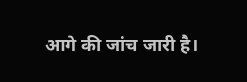आगे की जांच जारी है।